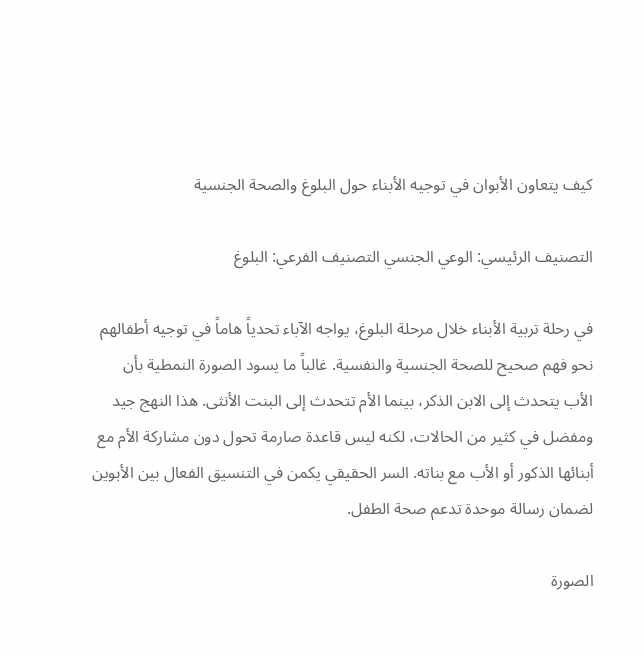كيف يتعاون الأبوان في توجيه الأبناء حول البلوغ والصحة الجنسية

التصنيف الرئيسي: الوعي الجنسي التصنيف الفرعي: البلوغ

في رحلة تربية الأبناء خلال مرحلة البلوغ، يواجه الآباء تحدياً هاماً في توجيه أطفالهم نحو فهم صحيح للصحة الجنسية والنفسية. غالباً ما يسود الصورة النمطية بأن الأب يتحدث إلى الابن الذكر، بينما الأم تتحدث إلى البنت الأنثى. هذا النهج جيد ومفضل في كثير من الحالات، لكنه ليس قاعدة صارمة تحول دون مشاركة الأم مع أبنائها الذكور أو الأب مع بناته. السر الحقيقي يكمن في التنسيق الفعال بين الأبوين لضمان رسالة موحدة تدعم صحة الطفل.

الصورة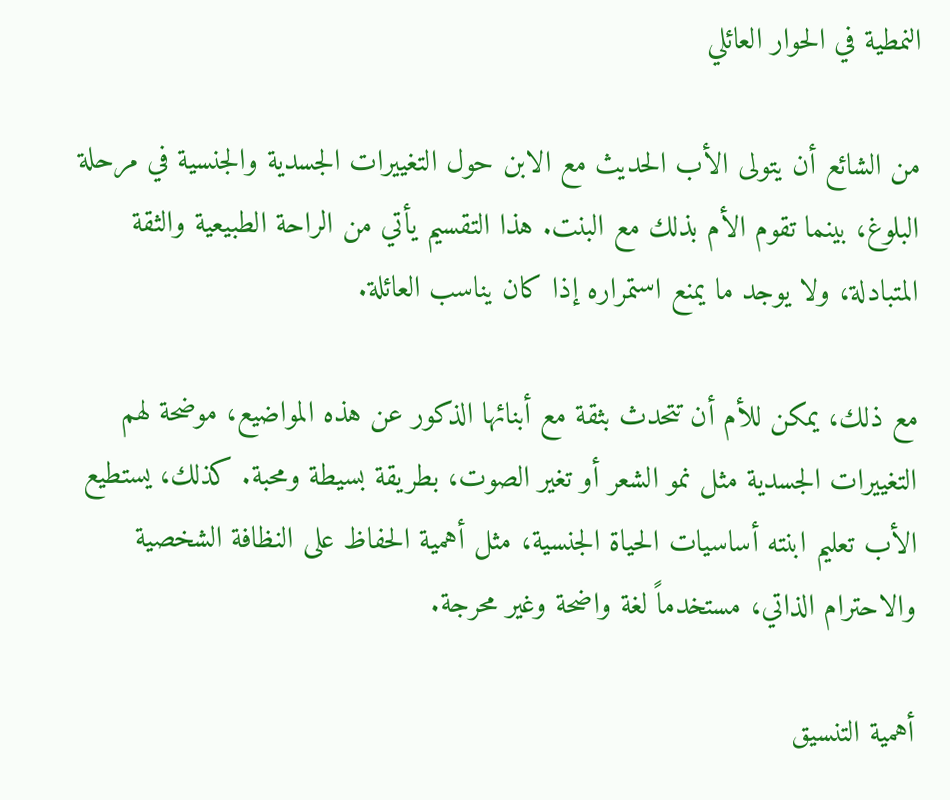النمطية في الحوار العائلي

من الشائع أن يتولى الأب الحديث مع الابن حول التغييرات الجسدية والجنسية في مرحلة البلوغ، بينما تقوم الأم بذلك مع البنت. هذا التقسيم يأتي من الراحة الطبيعية والثقة المتبادلة، ولا يوجد ما يمنع استمراره إذا كان يناسب العائلة.

مع ذلك، يمكن للأم أن تتحدث بثقة مع أبنائها الذكور عن هذه المواضيع، موضحة لهم التغييرات الجسدية مثل نمو الشعر أو تغير الصوت، بطريقة بسيطة ومحبة. كذلك، يستطيع الأب تعليم ابنته أساسيات الحياة الجنسية، مثل أهمية الحفاظ على النظافة الشخصية والاحترام الذاتي، مستخدماً لغة واضحة وغير محرجة.

أهمية التنسيق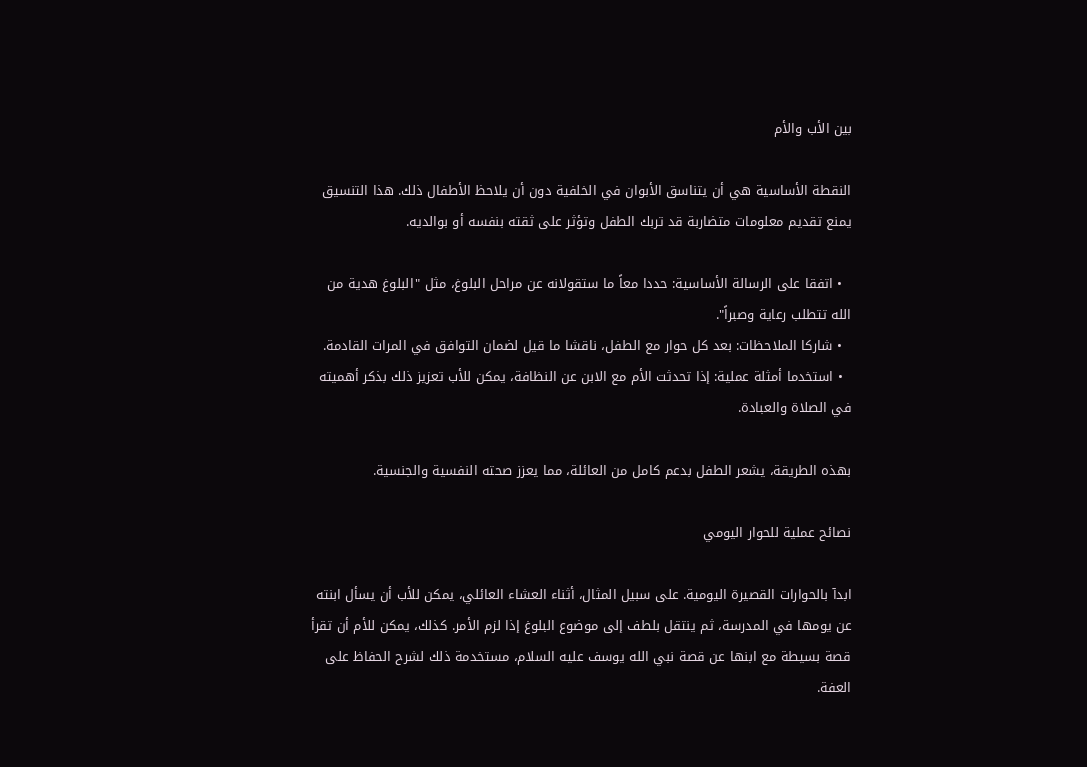بين الأب والأم

النقطة الأساسية هي أن يتناسق الأبوان في الخلفية دون أن يلاحظ الأطفال ذلك. هذا التنسيق يمنع تقديم معلومات متضاربة قد تربك الطفل وتؤثر على ثقته بنفسه أو بوالديه.

  • اتفقا على الرسالة الأساسية: حددا معاً ما ستقولانه عن مراحل البلوغ، مثل "البلوغ هدية من الله تتطلب رعاية وصبراً".
  • شاركا الملاحظات: بعد كل حوار مع الطفل، ناقشا ما قيل لضمان التوافق في المرات القادمة.
  • استخدما أمثلة عملية: إذا تحدثت الأم مع الابن عن النظافة، يمكن للأب تعزيز ذلك بذكر أهميته في الصلاة والعبادة.

بهذه الطريقة، يشعر الطفل بدعم كامل من العائلة، مما يعزز صحته النفسية والجنسية.

نصائح عملية للحوار اليومي

ابدآ بالحوارات القصيرة اليومية. على سبيل المثال، أثناء العشاء العائلي، يمكن للأب أن يسأل ابنته عن يومها في المدرسة، ثم ينتقل بلطف إلى موضوع البلوغ إذا لزم الأمر. كذلك، يمكن للأم أن تقرأ قصة بسيطة مع ابنها عن قصة نبي الله يوسف عليه السلام، مستخدمة ذلك لشرح الحفاظ على العفة.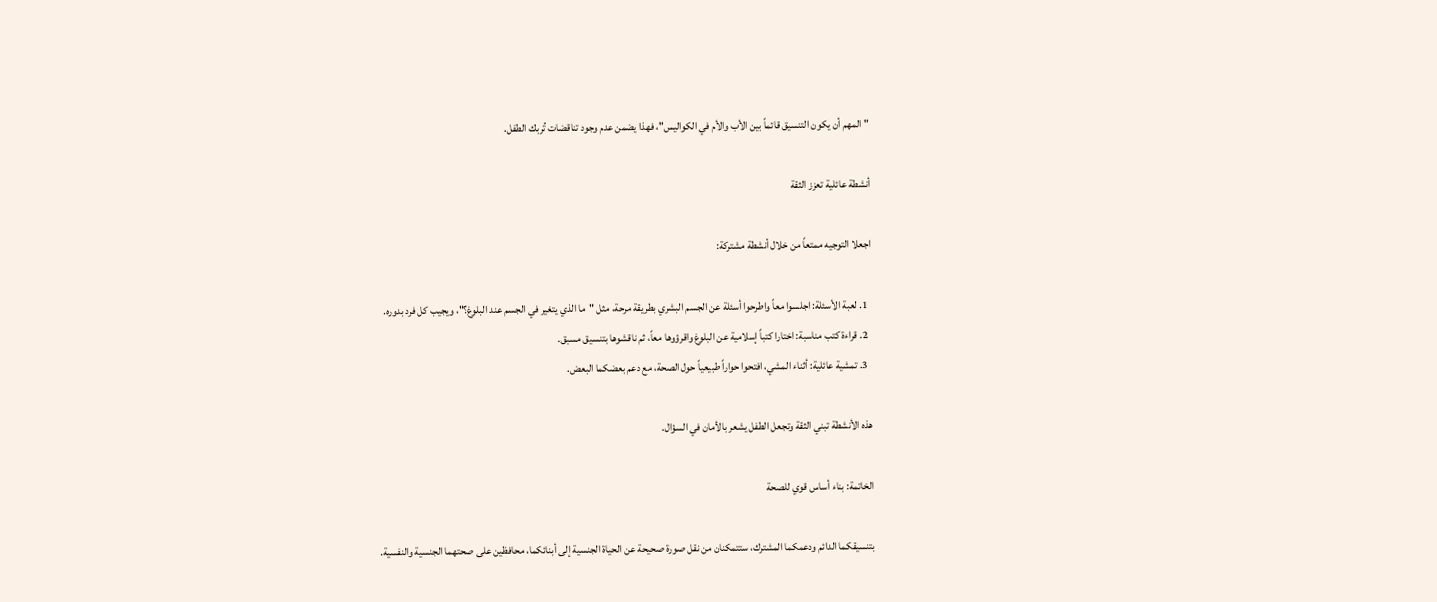"المهم أن يكون التنسيق قائماً بين الأب والأم في الكواليس"، فهذا يضمن عدم وجود تناقضات تُربك الطفل.

أنشطة عائلية تعزز الثقة

اجعلا التوجيه ممتعاً من خلال أنشطة مشتركة:

  1. لعبة الأسئلة: اجلسوا معاً واطرحوا أسئلة عن الجسم البشري بطريقة مرحة، مثل "ما الذي يتغير في الجسم عند البلوغ؟"، ويجيب كل فرد بدوره.
  2. قراءة كتب مناسبة: اختارا كتباً إسلامية عن البلوغ واقرؤوها معاً، ثم ناقشوها بتنسيق مسبق.
  3. تمشية عائلية: أثناء المشي، افتحوا حواراً طبيعياً حول الصحة، مع دعم بعضكما البعض.

هذه الأنشطة تبني الثقة وتجعل الطفل يشعر بالأمان في السؤال.

الخاتمة: بناء أساس قوي للصحة

بتنسيقكما الدائم ودعمكما المشترك، ستتمكنان من نقل صورة صحيحة عن الحياة الجنسية إلى أبنائكما، محافظين على صحتهما الجنسية والنفسية.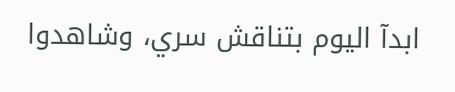ابدآ اليوم بتناقش سري، وشاهدوا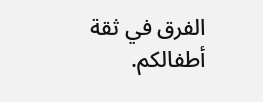الفرق في ثقة أطفالكم.